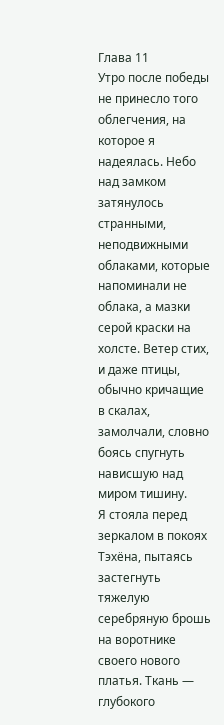Глава 11
Утро после победы не принесло того облегчения, на которое я надеялась. Небо над замком затянулось странными, неподвижными облаками, которые напоминали не облака, а мазки серой краски на холсте. Ветер стих, и даже птицы, обычно кричащие в скалах, замолчали, словно боясь спугнуть нависшую над миром тишину.
Я стояла перед зеркалом в покоях Тэхёна, пытаясь застегнуть тяжелую серебряную брошь на воротнике своего нового платья. Ткань — глубокого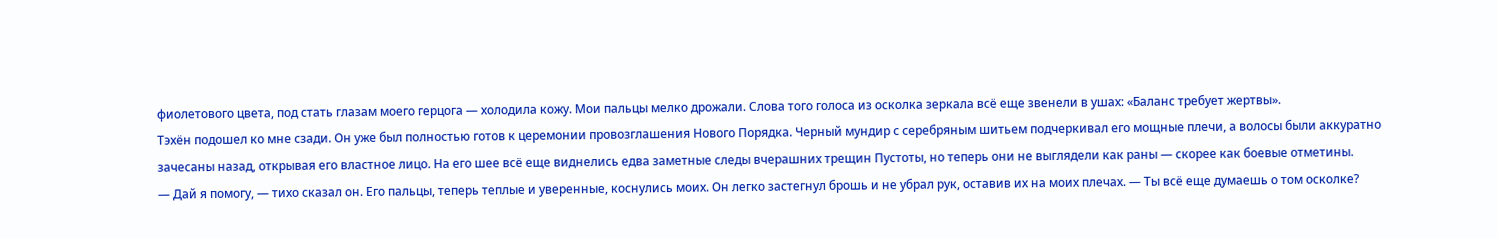фиолетового цвета, под стать глазам моего герцога — холодила кожу. Мои пальцы мелко дрожали. Слова того голоса из осколка зеркала всё еще звенели в ушах: «Баланс требует жертвы».
Тэхён подошел ко мне сзади. Он уже был полностью готов к церемонии провозглашения Нового Порядка. Черный мундир с серебряным шитьем подчеркивал его мощные плечи, а волосы были аккуратно зачесаны назад, открывая его властное лицо. На его шее всё еще виднелись едва заметные следы вчерашних трещин Пустоты, но теперь они не выглядели как раны — скорее как боевые отметины.
— Дай я помогу, — тихо сказал он. Его пальцы, теперь теплые и уверенные, коснулись моих. Он легко застегнул брошь и не убрал рук, оставив их на моих плечах. — Ты всё еще думаешь о том осколке?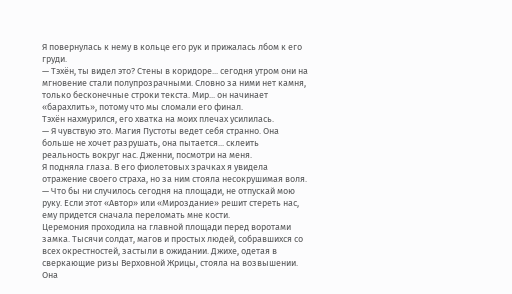Я повернулась к нему в кольце его рук и прижалась лбом к его груди.
— Тэхён, ты видел это? Стены в коридоре... сегодня утром они на мгновение стали полупрозрачными. Словно за ними нет камня, только бесконечные строки текста. Мир... он начинает «барахлить», потому что мы сломали его финал.
Тэхён нахмурился, его хватка на моих плечах усилилась.
— Я чувствую это. Магия Пустоты ведет себя странно. Она больше не хочет разрушать, она пытается... склеить реальность вокруг нас. Дженни, посмотри на меня.
Я подняла глаза. В его фиолетовых зрачках я увидела отражение своего страха, но за ним стояла несокрушимая воля.
— Что бы ни случилось сегодня на площади, не отпускай мою руку. Если этот «Автор» или «Мироздание» решит стереть нас, ему придется сначала переломать мне кости.
Церемония проходила на главной площади перед воротами замка. Тысячи солдат, магов и простых людей, собравшихся со всех окрестностей, застыли в ожидании. Джихе, одетая в сверкающие ризы Верховной Жрицы, стояла на возвышении. Она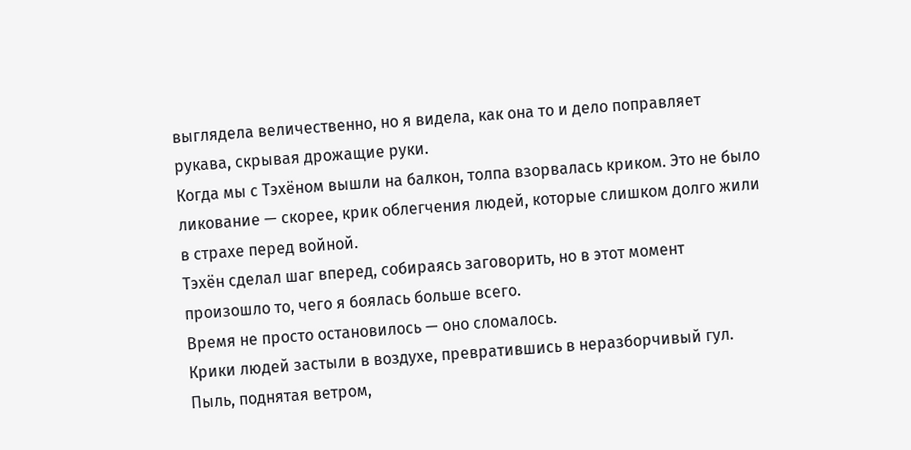выглядела величественно, но я видела, как она то и дело поправляет рукава, скрывая дрожащие руки.
Когда мы с Тэхёном вышли на балкон, толпа взорвалась криком. Это не было ликование — скорее, крик облегчения людей, которые слишком долго жили в страхе перед войной.
Тэхён сделал шаг вперед, собираясь заговорить, но в этот момент произошло то, чего я боялась больше всего.
Время не просто остановилось — оно сломалось.
Крики людей застыли в воздухе, превратившись в неразборчивый гул. Пыль, поднятая ветром,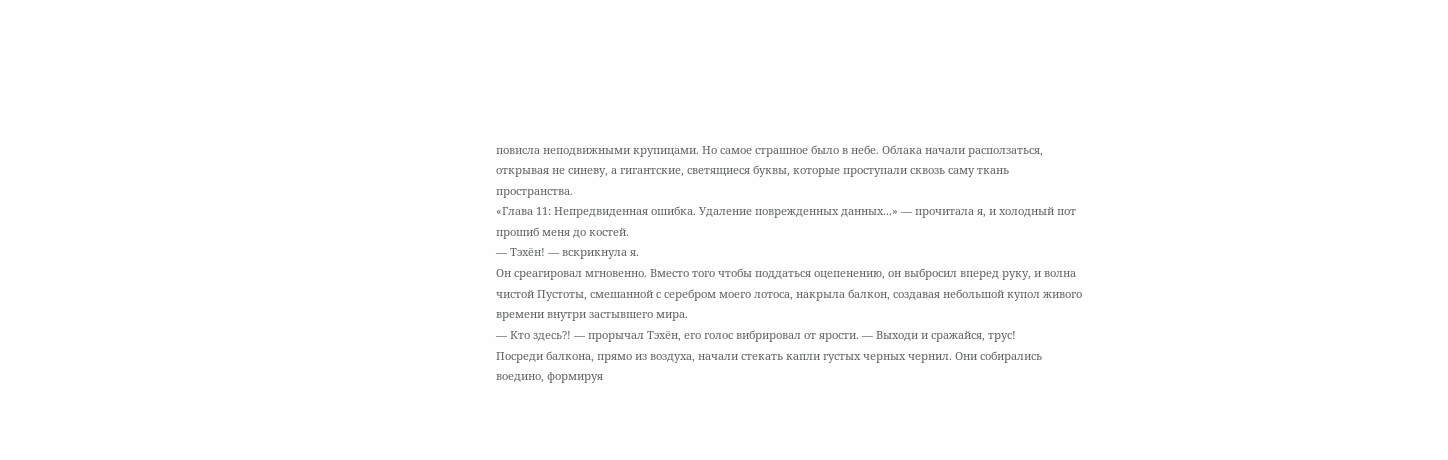повисла неподвижными крупицами. Но самое страшное было в небе. Облака начали расползаться, открывая не синеву, а гигантские, светящиеся буквы, которые проступали сквозь саму ткань пространства.
«Глава 11: Непредвиденная ошибка. Удаление поврежденных данных...» — прочитала я, и холодный пот прошиб меня до костей.
— Тэхён! — вскрикнула я.
Он среагировал мгновенно. Вместо того чтобы поддаться оцепенению, он выбросил вперед руку, и волна чистой Пустоты, смешанной с серебром моего лотоса, накрыла балкон, создавая небольшой купол живого времени внутри застывшего мира.
— Кто здесь?! — прорычал Тэхён, его голос вибрировал от ярости. — Выходи и сражайся, трус!
Посреди балкона, прямо из воздуха, начали стекать капли густых черных чернил. Они собирались воедино, формируя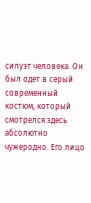силуэт человека. Он был одет в серый современный костюм, который смотрелся здесь абсолютно чужеродно. Его лицо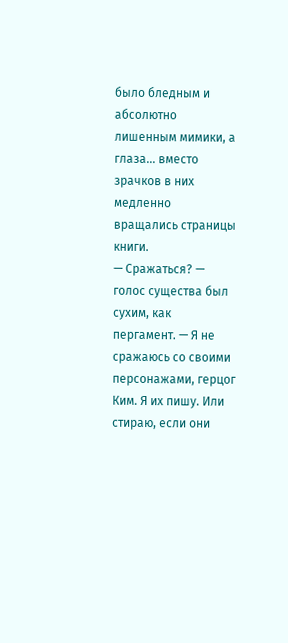было бледным и абсолютно лишенным мимики, а глаза... вместо зрачков в них медленно вращались страницы книги.
— Сражаться? — голос существа был сухим, как пергамент. — Я не сражаюсь со своими персонажами, герцог Ким. Я их пишу. Или стираю, если они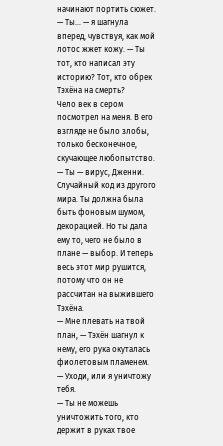начинают портить сюжет.
— Ты... — я шагнула вперед, чувствуя, как мой лотос жжет кожу. — Ты тот, кто написал эту историю? Тот, кто обрек Тэхёна на смерть?
Чело век в сером посмотрел на меня. В его взгляде не было злобы, только бесконечное, скучающее любопытство.
— Ты — вирус, Дженни. Случайный код из другого мира. Ты должна была быть фоновым шумом, декорацией. Но ты дала ему то, чего не было в плане — выбор. И теперь весь этот мир рушится, потому что он не рассчитан на выжившего Тэхёна.
— Мне плевать на твой план, — Тэхён шагнул к нему, его рука окуталась фиолетовым пламенем. — Уходи, или я уничтожу тебя.
— Ты не можешь уничтожить того, кто держит в руках твое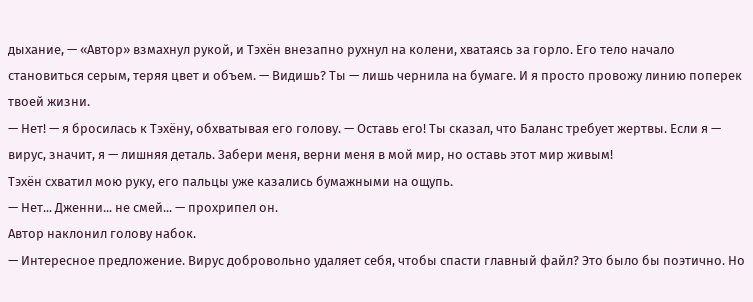дыхание, — «Автор» взмахнул рукой, и Тэхён внезапно рухнул на колени, хватаясь за горло. Его тело начало становиться серым, теряя цвет и объем. — Видишь? Ты — лишь чернила на бумаге. И я просто провожу линию поперек твоей жизни.
— Нет! — я бросилась к Тэхёну, обхватывая его голову. — Оставь его! Ты сказал, что Баланс требует жертвы. Если я — вирус, значит, я — лишняя деталь. Забери меня, верни меня в мой мир, но оставь этот мир живым!
Тэхён схватил мою руку, его пальцы уже казались бумажными на ощупь.
— Нет... Дженни... не смей... — прохрипел он.
Автор наклонил голову набок.
— Интересное предложение. Вирус добровольно удаляет себя, чтобы спасти главный файл? Это было бы поэтично. Но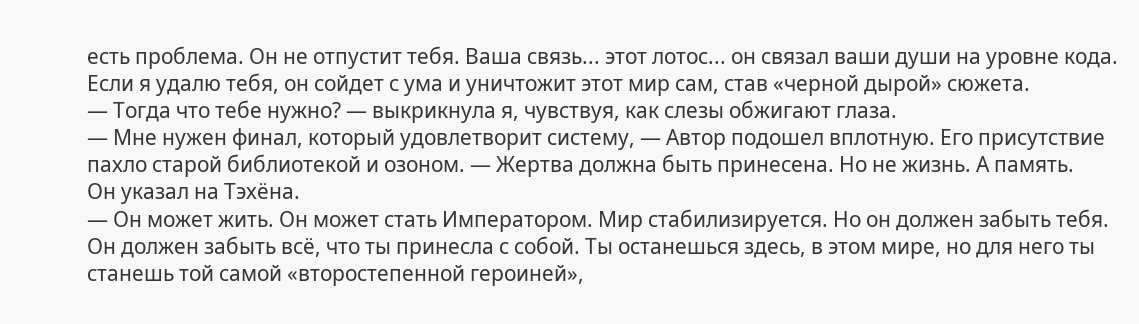есть проблема. Он не отпустит тебя. Ваша связь... этот лотос... он связал ваши души на уровне кода. Если я удалю тебя, он сойдет с ума и уничтожит этот мир сам, став «черной дырой» сюжета.
— Тогда что тебе нужно? — выкрикнула я, чувствуя, как слезы обжигают глаза.
— Мне нужен финал, который удовлетворит систему, — Автор подошел вплотную. Его присутствие пахло старой библиотекой и озоном. — Жертва должна быть принесена. Но не жизнь. А память.
Он указал на Тэхёна.
— Он может жить. Он может стать Императором. Мир стабилизируется. Но он должен забыть тебя. Он должен забыть всё, что ты принесла с собой. Ты останешься здесь, в этом мире, но для него ты станешь той самой «второстепенной героиней»,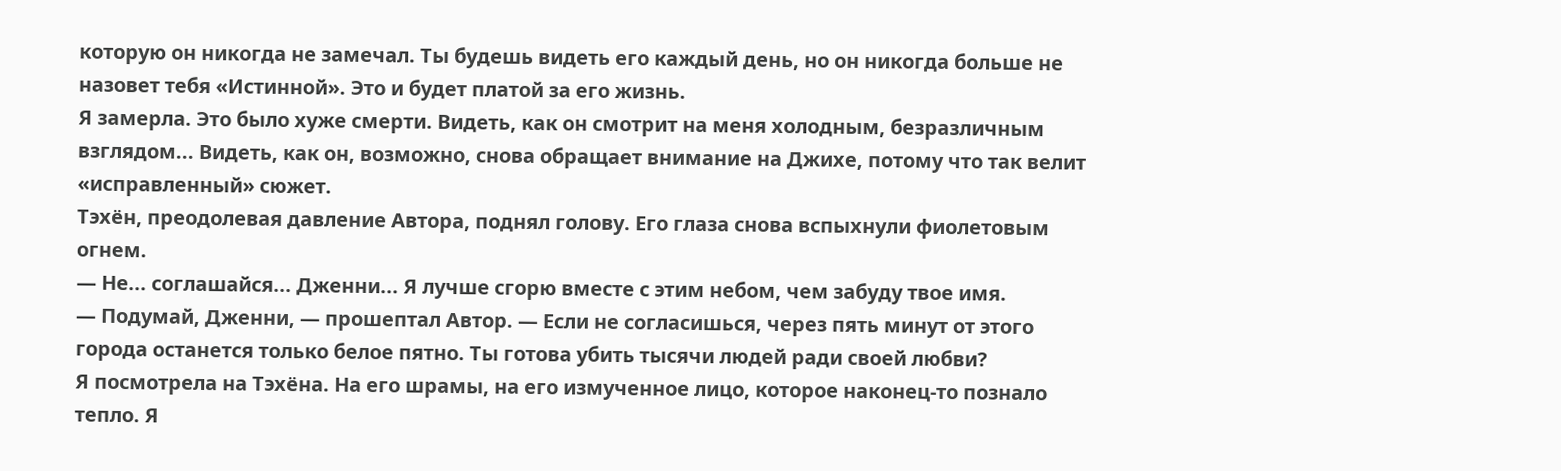которую он никогда не замечал. Ты будешь видеть его каждый день, но он никогда больше не назовет тебя «Истинной». Это и будет платой за его жизнь.
Я замерла. Это было хуже смерти. Видеть, как он смотрит на меня холодным, безразличным взглядом... Видеть, как он, возможно, снова обращает внимание на Джихе, потому что так велит «исправленный» сюжет.
Тэхён, преодолевая давление Автора, поднял голову. Его глаза снова вспыхнули фиолетовым огнем.
— Не... соглашайся... Дженни... Я лучше сгорю вместе с этим небом, чем забуду твое имя.
— Подумай, Дженни, — прошептал Автор. — Если не согласишься, через пять минут от этого города останется только белое пятно. Ты готова убить тысячи людей ради своей любви?
Я посмотрела на Тэхёна. На его шрамы, на его измученное лицо, которое наконец-то познало тепло. Я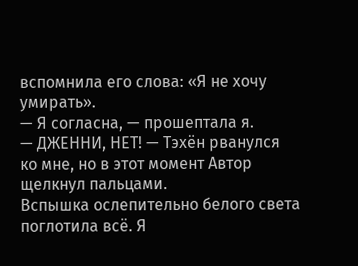вспомнила его слова: «Я не хочу умирать».
— Я согласна, — прошептала я.
— ДЖЕННИ, НЕТ! — Тэхён рванулся ко мне, но в этот момент Автор щелкнул пальцами.
Вспышка ослепительно белого света поглотила всё. Я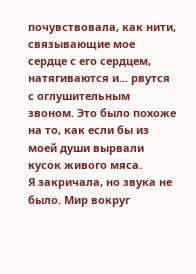почувствовала, как нити, связывающие мое сердце с его сердцем, натягиваются и... рвутся с оглушительным звоном. Это было похоже на то, как если бы из моей души вырвали кусок живого мяса.
Я закричала, но звука не было. Мир вокруг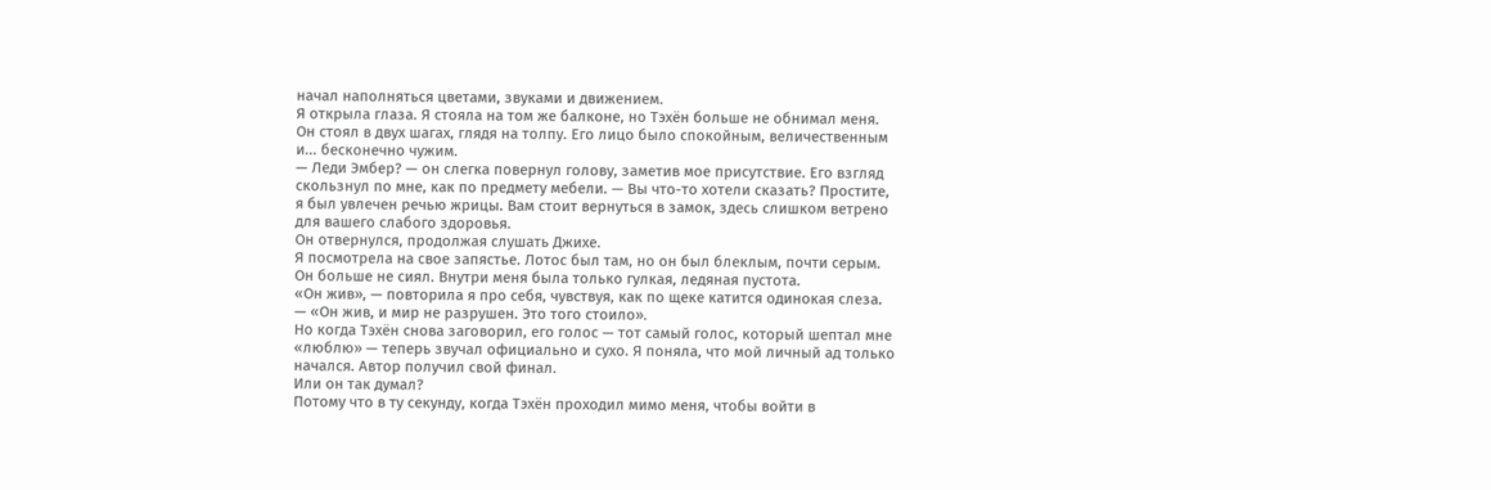начал наполняться цветами, звуками и движением.
Я открыла глаза. Я стояла на том же балконе, но Тэхён больше не обнимал меня. Он стоял в двух шагах, глядя на толпу. Его лицо было спокойным, величественным и... бесконечно чужим.
— Леди Эмбер? — он слегка повернул голову, заметив мое присутствие. Его взгляд скользнул по мне, как по предмету мебели. — Вы что-то хотели сказать? Простите, я был увлечен речью жрицы. Вам стоит вернуться в замок, здесь слишком ветрено для вашего слабого здоровья.
Он отвернулся, продолжая слушать Джихе.
Я посмотрела на свое запястье. Лотос был там, но он был блеклым, почти серым. Он больше не сиял. Внутри меня была только гулкая, ледяная пустота.
«Он жив», — повторила я про себя, чувствуя, как по щеке катится одинокая слеза. — «Он жив, и мир не разрушен. Это того стоило».
Но когда Тэхён снова заговорил, его голос — тот самый голос, который шептал мне «люблю» — теперь звучал официально и сухо. Я поняла, что мой личный ад только начался. Автор получил свой финал.
Или он так думал?
Потому что в ту секунду, когда Тэхён проходил мимо меня, чтобы войти в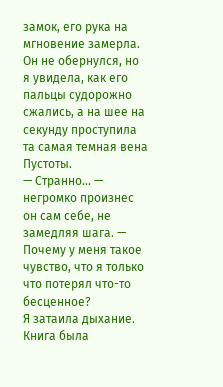замок, его рука на мгновение замерла. Он не обернулся, но я увидела, как его пальцы судорожно сжались, а на шее на секунду проступила та самая темная вена Пустоты.
— Странно... — негромко произнес он сам себе, не замедляя шага. — Почему у меня такое чувство, что я только что потерял что-то бесценное?
Я затаила дыхание. Книга была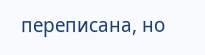переписана, но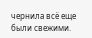чернила всё еще были свежими.